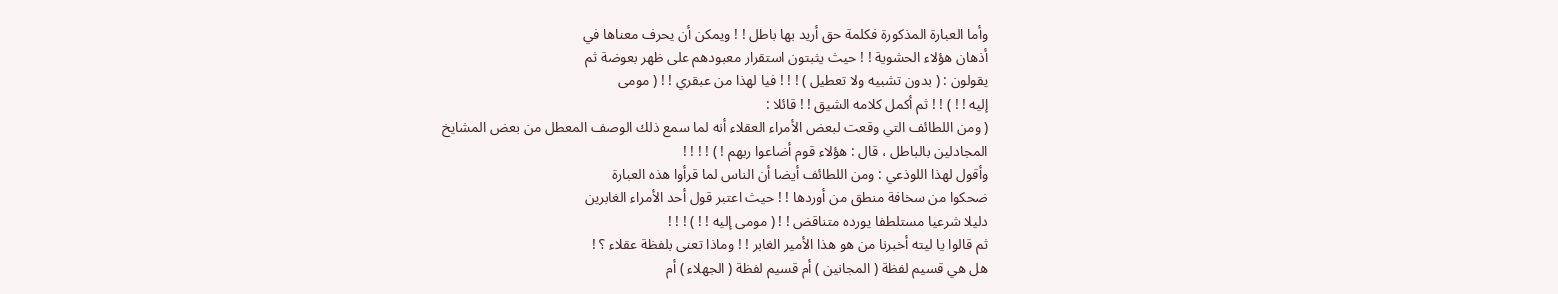وأما العبارة المذكورة فكلمة حق أريد بها باطل ! ! ويمكن أن يحرف معناها في
أذهان هؤلاء الحشوية ! ! حيث يثبتون استقرار معبودهم على ظهر بعوضة ثم
يقولون : ( بدون تشبيه ولا تعطيل ) ! ! ! فيا لهذا من عبقري ! ! ( مومى
إليه ! ! ) ! ! ثم أكمل كلامه الشيق ! ! قائلا :
( ومن اللطائف التي وقعت لبعض الأمراء العقلاء أنه لما سمع ذلك الوصف المعطل من بعض المشايخ
المجادلين بالباطل ، قال : هؤلاء قوم أضاعوا ربهم ! ) ! ! ! !
وأقول لهذا اللوذعي : ومن اللطائف أيضا أن الناس لما قرأوا هذه العبارة
ضحكوا من سخافة منطق من أوردها ! ! حيث اعتبر قول أحد الأمراء الغابرين
دليلا شرعيا مستلطفا يورده متناقض ! ! ( مومى إليه ! ! ) ! ! !
ثم قالوا يا ليته أخبرنا من هو هذا الأمير الغابر ! ! وماذا تعنى بلفظة عقلاء ؟ !
هل هي قسيم لفظة ( المجانين ) أم قسيم لفظة ( الجهلاء ) أم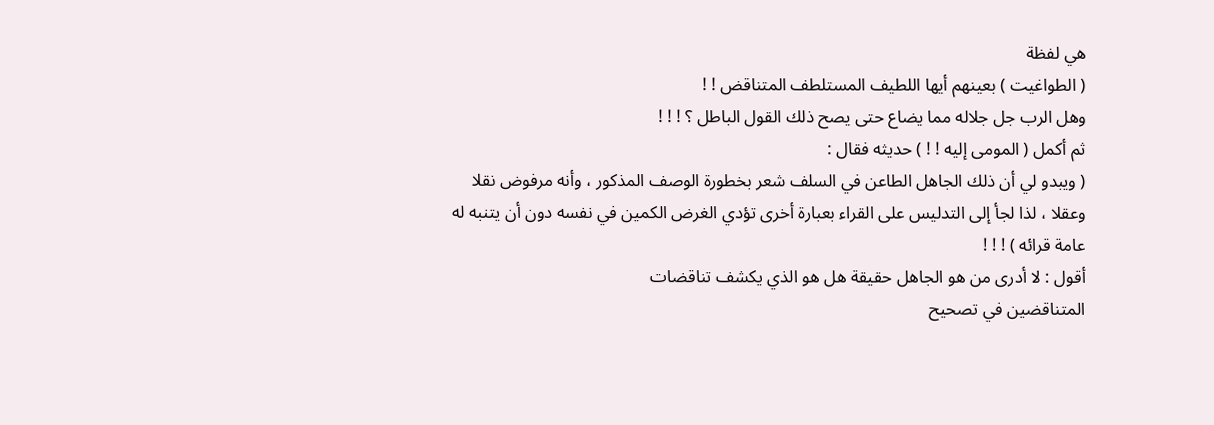هي لفظة
( الطواغيت ) بعينهم أيها اللطيف المستلطف المتناقض ! !
وهل الرب جل جلاله مما يضاع حتى يصح ذلك القول الباطل ؟ ! ! !
ثم أكمل ( المومى إليه ! ! ) حديثه فقال :
( ويبدو لي أن ذلك الجاهل الطاعن في السلف شعر بخطورة الوصف المذكور ، وأنه مرفوض نقلا
وعقلا ، لذا لجأ إلى التدليس على القراء بعبارة أخرى تؤدي الغرض الكمين في نفسه دون أن يتنبه له
عامة قرائه ) ! ! !
أقول : لا أدرى من هو الجاهل حقيقة هل هو الذي يكشف تناقضات
المتناقضين في تصحيح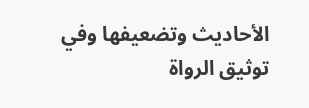الأحاديث وتضعيفها وفي توثيق الرواة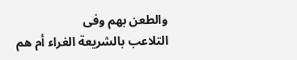والطعن بهم وفى
التلاعب بالشريعة الغراء أم هم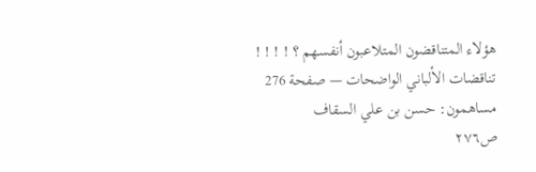هؤلاء المتناقضون المتلاعبون أنفسهم ؟ ! ! ! !
تناقضات الألباني الواضحات — صفحة 276
مساهمون: حسن بن علي السقاف
ص٢٧٦